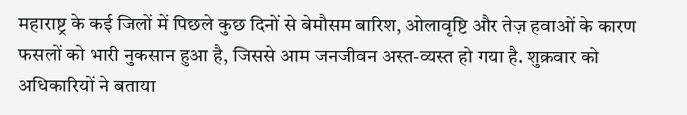महाराष्ट्र के कई जिलों में पिछले कुछ दिनों से बेमौसम बारिश, ओलावृष्टि और तेज़ हवाओं के कारण फसलों को भारी नुकसान हुआ है, जिससे आम जनजीवन अस्त-व्यस्त हो गया है. शुक्रवार को अधिकारियों ने बताया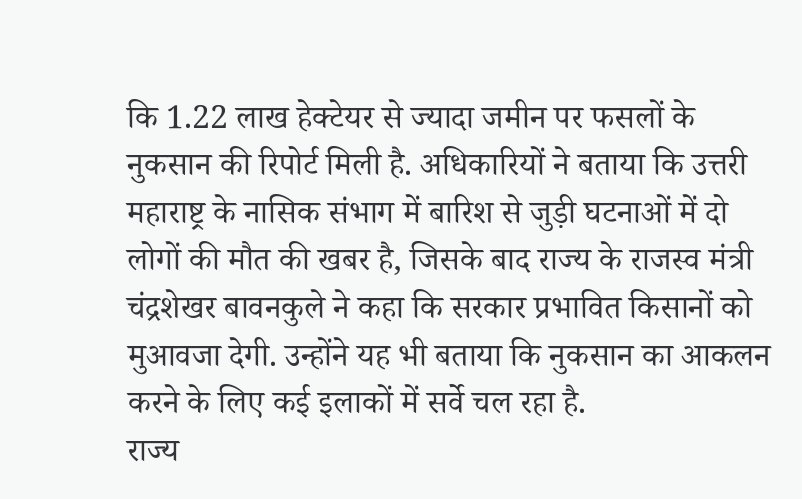कि 1.22 लाख हेक्टेयर से ज्यादा जमीन पर फसलों के नुकसान की रिपोर्ट मिली है. अधिकारियों ने बताया कि उत्तरी महाराष्ट्र के नासिक संभाग में बारिश से जुड़ी घटनाओं में दो लोगों की मौत की खबर है, जिसके बाद राज्य के राजस्व मंत्री चंद्रशेखर बावनकुले ने कहा कि सरकार प्रभावित किसानों को मुआवजा देगी. उन्होंने यह भी बताया कि नुकसान का आकलन करने के लिए कई इलाकों में सर्वे चल रहा है.
राज्य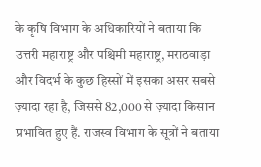के कृषि विभाग के अधिकारियों ने बताया कि उत्तरी महाराष्ट्र और पश्चिमी महाराष्ट्र, मराठवाड़ा और विदर्भ के कुछ हिस्सों में इसका असर सबसे ज़्यादा रहा है, जिससे 82,000 से ज़्यादा किसान प्रभावित हुए हैं. राजस्व विभाग के सूत्रों ने बताया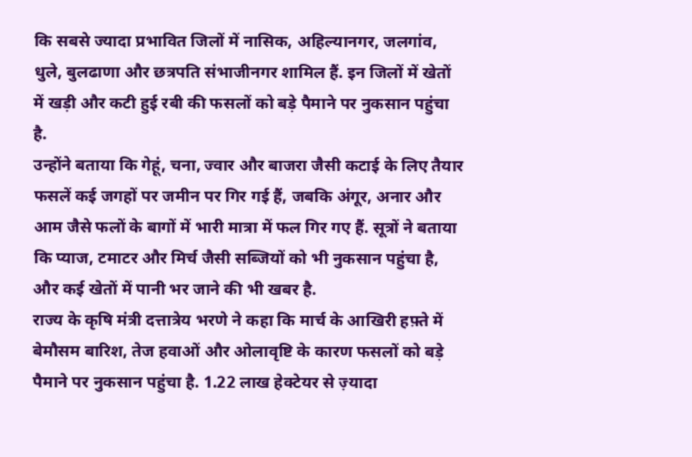कि सबसे ज्यादा प्रभावित जिलों में नासिक, अहिल्यानगर, जलगांव, धुले, बुलढाणा और छत्रपति संभाजीनगर शामिल हैं. इन जिलों में खेतों में खड़ी और कटी हुई रबी की फसलों को बड़े पैमाने पर नुकसान पहुंचा है.
उन्होंने बताया कि गेहूं, चना, ज्वार और बाजरा जैसी कटाई के लिए तैयार फसलें कई जगहों पर जमीन पर गिर गई हैं, जबकि अंगूर, अनार और आम जैसे फलों के बागों में भारी मात्रा में फल गिर गए हैं. सूत्रों ने बताया कि प्याज, टमाटर और मिर्च जैसी सब्जियों को भी नुकसान पहुंचा है, और कई खेतों में पानी भर जाने की भी खबर है.
राज्य के कृषि मंत्री दत्तात्रेय भरणे ने कहा कि मार्च के आखिरी हफ़्ते में बेमौसम बारिश, तेज हवाओं और ओलावृष्टि के कारण फसलों को बड़े पैमाने पर नुकसान पहुंचा है. 1.22 लाख हेक्टेयर से ज़्यादा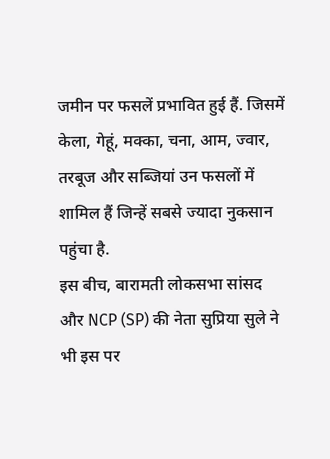जमीन पर फसलें प्रभावित हुई हैं. जिसमें केला, गेहूं, मक्का, चना, आम, ज्वार, तरबूज और सब्जियां उन फसलों में शामिल हैं जिन्हें सबसे ज्यादा नुकसान पहुंचा है.
इस बीच, बारामती लोकसभा सांसद और NCP (SP) की नेता सुप्रिया सुले ने भी इस पर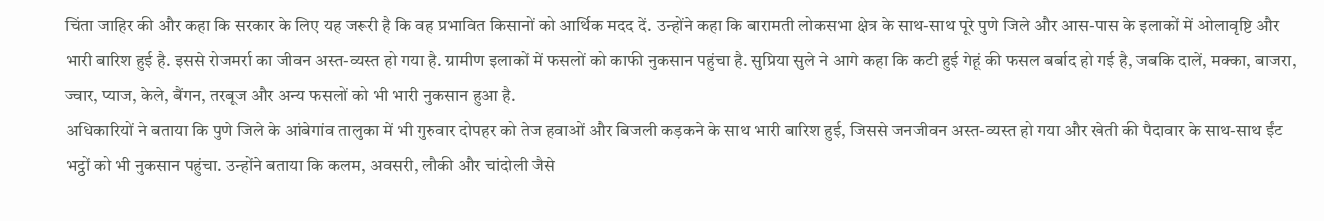चिंता जाहिर की और कहा कि सरकार के लिए यह जरूरी है कि वह प्रभावित किसानों को आर्थिक मदद दें. उन्होंने कहा कि बारामती लोकसभा क्षेत्र के साथ-साथ पूरे पुणे जिले और आस-पास के इलाकों में ओलावृष्टि और भारी बारिश हुई है. इससे रोजमर्रा का जीवन अस्त-व्यस्त हो गया है. ग्रामीण इलाकों में फसलों को काफी नुकसान पहुंचा है. सुप्रिया सुले ने आगे कहा कि कटी हुई गेहूं की फसल बर्बाद हो गई है, जबकि दालें, मक्का, बाजरा, ज्वार, प्याज, केले, बैंगन, तरबूज और अन्य फसलों को भी भारी नुकसान हुआ है.
अधिकारियों ने बताया कि पुणे जिले के आंबेगांव तालुका में भी गुरुवार दोपहर को तेज हवाओं और बिजली कड़कने के साथ भारी बारिश हुई, जिससे जनजीवन अस्त-व्यस्त हो गया और खेती की पैदावार के साथ-साथ ईंट भट्ठों को भी नुकसान पहुंचा. उन्होंने बताया कि कलम, अवसरी, लौकी और चांदोली जैसे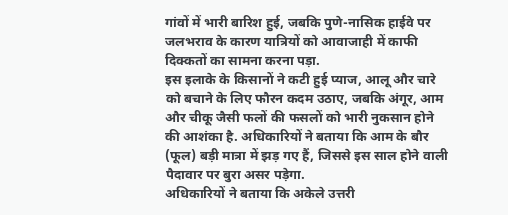गांवों में भारी बारिश हुई, जबकि पुणे-नासिक हाईवे पर जलभराव के कारण यात्रियों को आवाजाही में काफी दिक्कतों का सामना करना पड़ा.
इस इलाके के किसानों ने कटी हुई प्याज, आलू और चारे को बचाने के लिए फौरन कदम उठाए, जबकि अंगूर, आम और चीकू जैसी फलों की फसलों को भारी नुकसान होने की आशंका है. अधिकारियों ने बताया कि आम के बौर (फूल) बड़ी मात्रा में झड़ गए हैं, जिससे इस साल होने वाली पैदावार पर बुरा असर पड़ेगा.
अधिकारियों ने बताया कि अकेले उत्तरी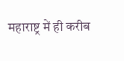महाराष्ट्र में ही करीब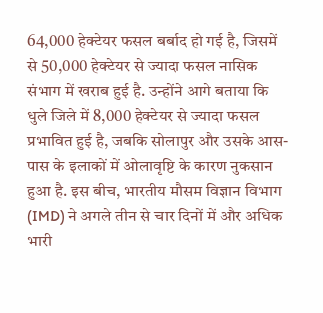64,000 हेक्टेयर फसल बर्बाद हो गई है, जिसमें से 50,000 हेक्टेयर से ज्यादा फसल नासिक संभाग में खराब हुई है. उन्होंने आगे बताया कि धुले जिले में 8,000 हेक्टेयर से ज्यादा फसल प्रभावित हुई है, जबकि सोलापुर और उसके आस-पास के इलाकों में ओलावृष्टि के कारण नुकसान हुआ है. इस बीच, भारतीय मौसम विज्ञान विभाग (IMD) ने अगले तीन से चार दिनों में और अधिक भारी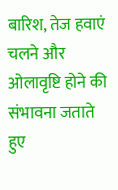बारिश, तेज हवाएं चलने और ओलावृष्टि होने की संभावना जताते हुए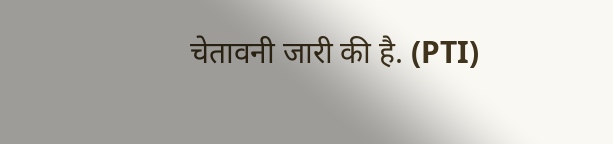चेतावनी जारी की है. (PTI)